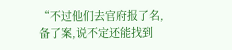“不过他们去官府报了名,备了案,说不定还能找到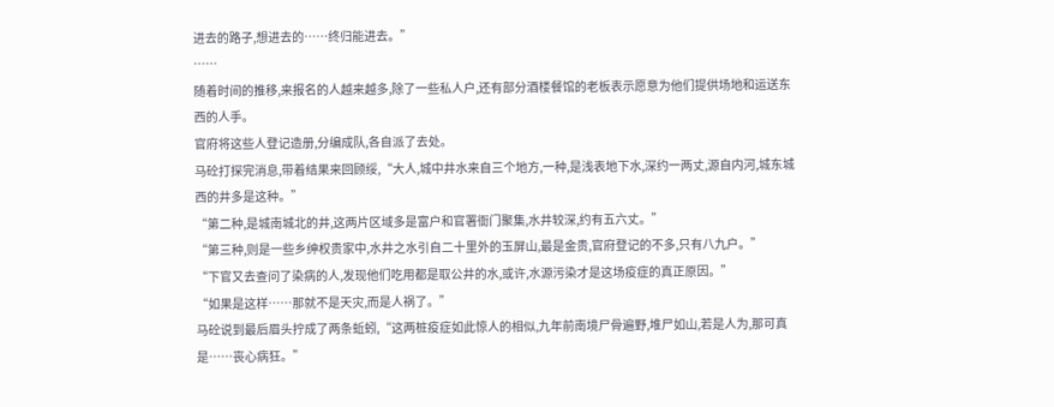进去的路子,想进去的……终归能进去。”
……
随着时间的推移,来报名的人越来越多,除了一些私人户,还有部分酒楼餐馆的老板表示愿意为他们提供场地和运送东西的人手。
官府将这些人登记造册,分编成队,各自派了去处。
马砼打探完消息,带着结果来回顾绥,“大人,城中井水来自三个地方,一种,是浅表地下水,深约一两丈,源自内河,城东城西的井多是这种。”
“第二种,是城南城北的井,这两片区域多是富户和官署衙门聚集,水井较深,约有五六丈。”
“第三种,则是一些乡绅权贵家中,水井之水引自二十里外的玉屏山,最是金贵,官府登记的不多,只有八九户。”
“下官又去查问了染病的人,发现他们吃用都是取公井的水,或许,水源污染才是这场疫症的真正原因。”
“如果是这样……那就不是天灾,而是人祸了。”
马砼说到最后眉头拧成了两条蚯蚓,“这两桩疫症如此惊人的相似,九年前南境尸骨遍野,堆尸如山,若是人为,那可真是……丧心病狂。”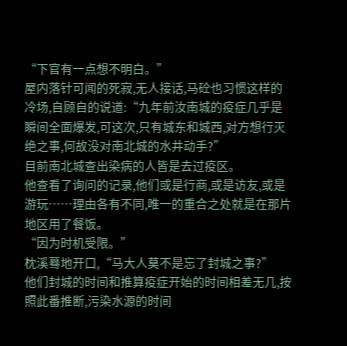“下官有一点想不明白。”
屋内落针可闻的死寂,无人接话,马砼也习惯这样的冷场,自顾自的说道:“九年前汝南城的疫症几乎是瞬间全面爆发,可这次,只有城东和城西,对方想行灭绝之事,何故没对南北城的水井动手?”
目前南北城查出染病的人皆是去过疫区。
他查看了询问的记录,他们或是行商,或是访友,或是游玩……理由各有不同,唯一的重合之处就是在那片地区用了餐饭。
“因为时机受限。”
枕溪蓦地开口,“马大人莫不是忘了封城之事?”
他们封城的时间和推算疫症开始的时间相差无几,按照此番推断,污染水源的时间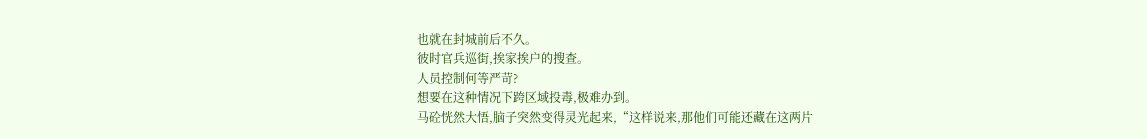也就在封城前后不久。
彼时官兵巡街,挨家挨户的搜查。
人员控制何等严苛?
想要在这种情况下跨区域投毒,极难办到。
马砼恍然大悟,脑子突然变得灵光起来,“这样说来,那他们可能还藏在这两片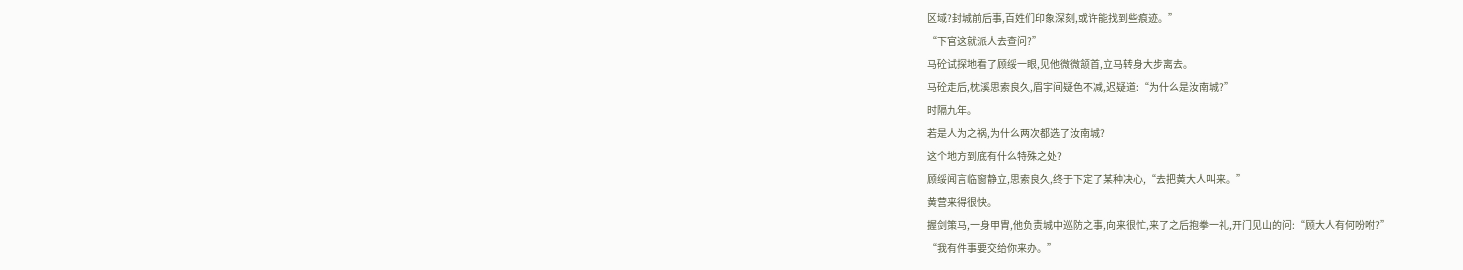区域?封城前后事,百姓们印象深刻,或许能找到些痕迹。”
“下官这就派人去查问?”
马砼试探地看了顾绥一眼,见他微微颔首,立马转身大步离去。
马砼走后,枕溪思索良久,眉宇间疑色不减,迟疑道:“为什么是汝南城?”
时隔九年。
若是人为之祸,为什么两次都选了汝南城?
这个地方到底有什么特殊之处?
顾绥闻言临窗静立,思索良久,终于下定了某种决心,“去把黄大人叫来。”
黄营来得很快。
握剑策马,一身甲胄,他负责城中巡防之事,向来很忙,来了之后抱拳一礼,开门见山的问:“顾大人有何吩咐?”
“我有件事要交给你来办。”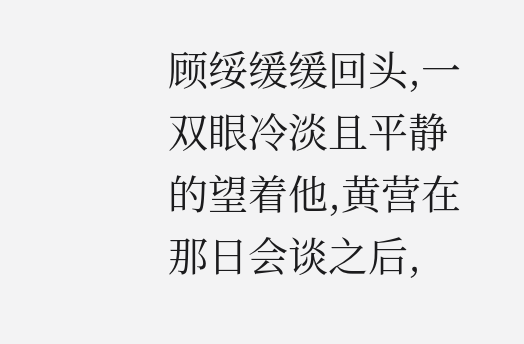顾绥缓缓回头,一双眼冷淡且平静的望着他,黄营在那日会谈之后,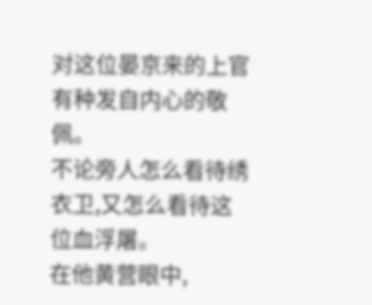对这位晏京来的上官有种发自内心的敬佩。
不论旁人怎么看待绣衣卫,又怎么看待这位血浮屠。
在他黄营眼中,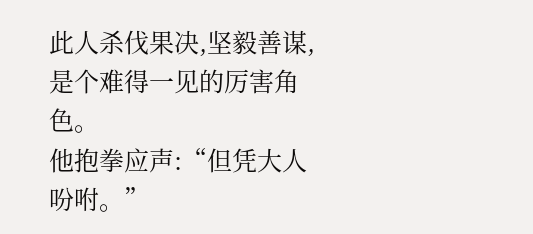此人杀伐果决,坚毅善谋,是个难得一见的厉害角色。
他抱拳应声:“但凭大人吩咐。”